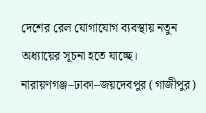দেশের রেল যোগাযোগ ব্যবস্থায় নতুন অধ্যায়ের সূচনা হতে যাচ্ছে। নারায়ণগঞ্জ–ঢাকা–জয়দেবপুর (গাজীপুর)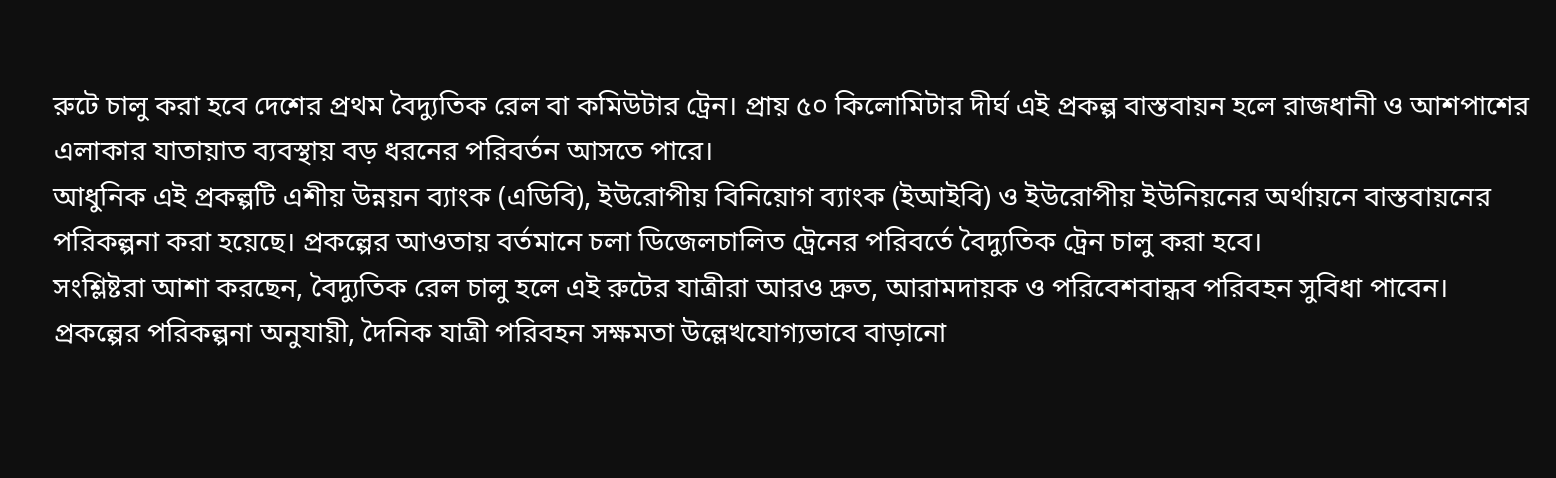রুটে চালু করা হবে দেশের প্রথম বৈদ্যুতিক রেল বা কমিউটার ট্রেন। প্রায় ৫০ কিলোমিটার দীর্ঘ এই প্রকল্প বাস্তবায়ন হলে রাজধানী ও আশপাশের এলাকার যাতায়াত ব্যবস্থায় বড় ধরনের পরিবর্তন আসতে পারে।
আধুনিক এই প্রকল্পটি এশীয় উন্নয়ন ব্যাংক (এডিবি), ইউরোপীয় বিনিয়োগ ব্যাংক (ইআইবি) ও ইউরোপীয় ইউনিয়নের অর্থায়নে বাস্তবায়নের পরিকল্পনা করা হয়েছে। প্রকল্পের আওতায় বর্তমানে চলা ডিজেলচালিত ট্রেনের পরিবর্তে বৈদ্যুতিক ট্রেন চালু করা হবে।
সংশ্লিষ্টরা আশা করছেন, বৈদ্যুতিক রেল চালু হলে এই রুটের যাত্রীরা আরও দ্রুত, আরামদায়ক ও পরিবেশবান্ধব পরিবহন সুবিধা পাবেন।
প্রকল্পের পরিকল্পনা অনুযায়ী, দৈনিক যাত্রী পরিবহন সক্ষমতা উল্লেখযোগ্যভাবে বাড়ানো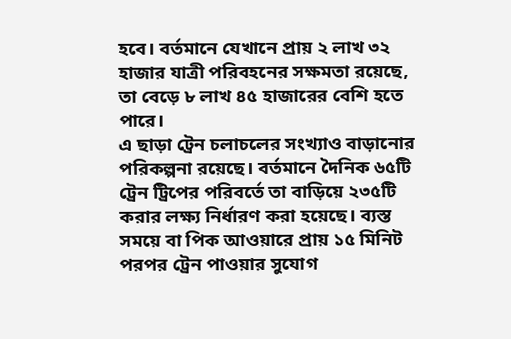হবে। বর্তমানে যেখানে প্রায় ২ লাখ ৩২ হাজার যাত্রী পরিবহনের সক্ষমতা রয়েছে, তা বেড়ে ৮ লাখ ৪৫ হাজারের বেশি হতে পারে।
এ ছাড়া ট্রেন চলাচলের সংখ্যাও বাড়ানোর পরিকল্পনা রয়েছে। বর্তমানে দৈনিক ৬৫টি ট্রেন ট্রিপের পরিবর্তে তা বাড়িয়ে ২৩৫টি করার লক্ষ্য নির্ধারণ করা হয়েছে। ব্যস্ত সময়ে বা পিক আওয়ারে প্রায় ১৫ মিনিট পরপর ট্রেন পাওয়ার সুযোগ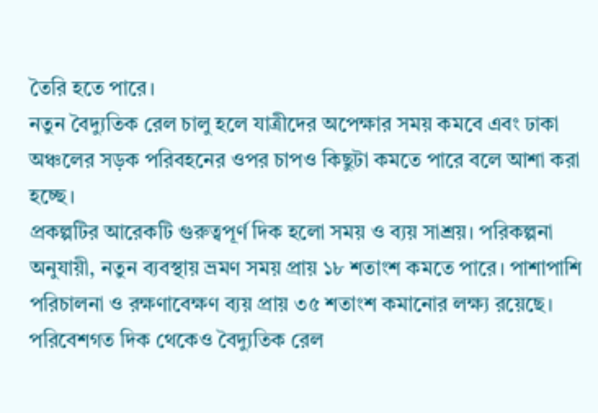তৈরি হতে পারে।
নতুন বৈদ্যুতিক রেল চালু হলে যাত্রীদের অপেক্ষার সময় কমবে এবং ঢাকা অঞ্চলের সড়ক পরিবহনের ওপর চাপও কিছুটা কমতে পারে বলে আশা করা হচ্ছে।
প্রকল্পটির আরেকটি গুরুত্বপূর্ণ দিক হলো সময় ও ব্যয় সাশ্রয়। পরিকল্পনা অনুযায়ী, নতুন ব্যবস্থায় ভ্রমণ সময় প্রায় ১৮ শতাংশ কমতে পারে। পাশাপাশি পরিচালনা ও রক্ষণাবেক্ষণ ব্যয় প্রায় ৩৫ শতাংশ কমানোর লক্ষ্য রয়েছে।
পরিবেশগত দিক থেকেও বৈদ্যুতিক রেল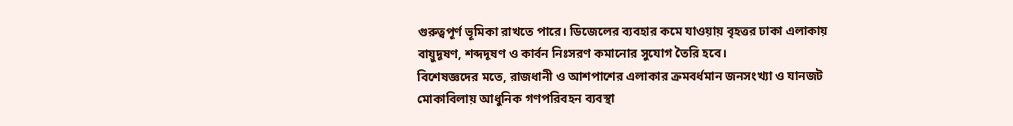গুরুত্বপূর্ণ ভূমিকা রাখতে পারে। ডিজেলের ব্যবহার কমে যাওয়ায় বৃহত্তর ঢাকা এলাকায় বায়ুদূষণ, শব্দদূষণ ও কার্বন নিঃসরণ কমানোর সুযোগ তৈরি হবে।
বিশেষজ্ঞদের মতে, রাজধানী ও আশপাশের এলাকার ক্রমবর্ধমান জনসংখ্যা ও যানজট মোকাবিলায় আধুনিক গণপরিবহন ব্যবস্থা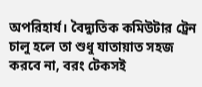অপরিহার্য। বৈদ্যুতিক কমিউটার ট্রেন চালু হলে তা শুধু যাতায়াত সহজ করবে না, বরং টেকসই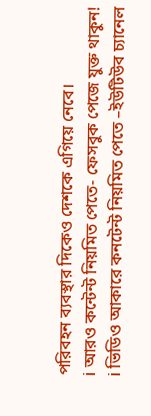পরিবহন ব্যবস্থার দিকেও দেশকে এগিয়ে নেবে।
ℹ আরও কন্টেন্ট নিয়মিত পেতে- ফেসবুক পেজে যুক্ত থাকুন!
ℹ ভিডিও আকারে কনটেন্ট নিয়মিত পেতে –ইউটিউব চ্যানেল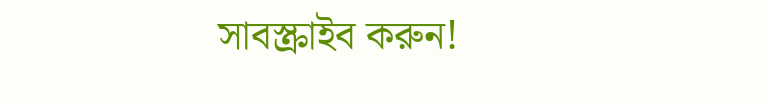সাবস্ক্রাইব করুন!